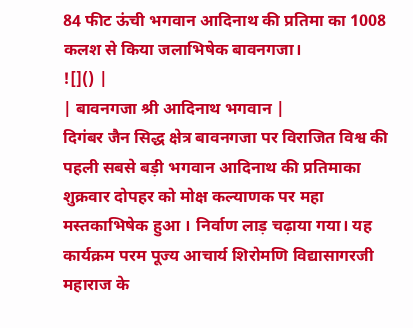84 फीट ऊंची भगवान आदिनाथ की प्रतिमा का 1008 कलश से किया जलाभिषेक बावनगजा।
![]() |
| बावनगजा श्री आदिनाथ भगवान |
दिगंबर जैन सिद्ध क्षेत्र बावनगजा पर विराजित विश्व की पहली सबसे बड़ी भगवान आदिनाथ की प्रतिमाका शुक्रवार दोपहर को मोक्ष कल्याणक पर महा मस्तकाभिषेक हुआ । निर्वाण लाड़ चढ़ाया गया। यह कार्यक्रम परम पूज्य आचार्य शिरोमणि विद्यासागरजी महाराज के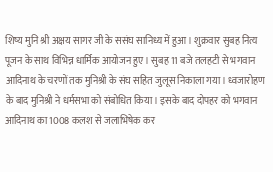शिष्य मुनि श्री अक्षय सागर जी के ससंघ सानिध्य में हुआ। शुक्रवार सुबह नित्य पूजन के साथ विभिन्न धार्मिक आयोजन हुए। सुबह 11 बजे तलहटी से भगवान आदिनाथ के चरणों तक मुनिश्री के संघ सहित जुलूस निकाला गया। ध्वजारोहण के बाद मुनिश्री ने धर्मसभा को संबोधित किया। इसके बाद दोपहर को भगवान आदिनाथ का 1008 कलश से जलाभिषेक कर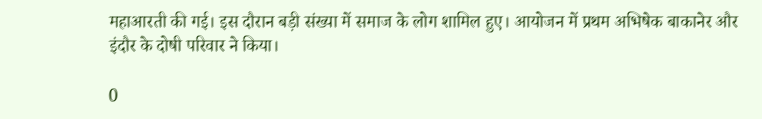महाआरती की गई। इस दौरान बड़ी संख्या में समाज के लोग शामिल हुए। आयोजन में प्रथम अभिषेक बाकानेर और इंदौर के दोषी परिवार ने किया।

0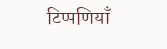टिप्पणियाँ